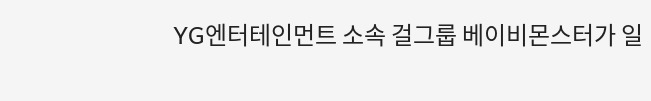YG엔터테인먼트 소속 걸그룹 베이비몬스터가 일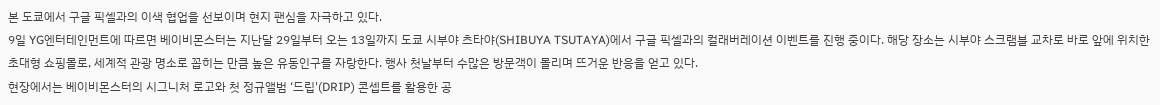본 도쿄에서 구글 픽셀과의 이색 협업을 선보이며 현지 팬심을 자극하고 있다.
9일 YG엔터테인먼트에 따르면 베이비몬스터는 지난달 29일부터 오는 13일까지 도쿄 시부야 츠타야(SHIBUYA TSUTAYA)에서 구글 픽셀과의 컬래버레이션 이벤트를 진행 중이다. 해당 장소는 시부야 스크램블 교차로 바로 앞에 위치한 초대형 쇼핑몰로, 세계적 관광 명소로 꼽히는 만큼 높은 유동인구를 자랑한다. 행사 첫날부터 수많은 방문객이 몰리며 뜨거운 반응을 얻고 있다.
현장에서는 베이비몬스터의 시그니처 로고와 첫 정규앨범 ‘드립'(DRIP) 콘셉트를 활용한 공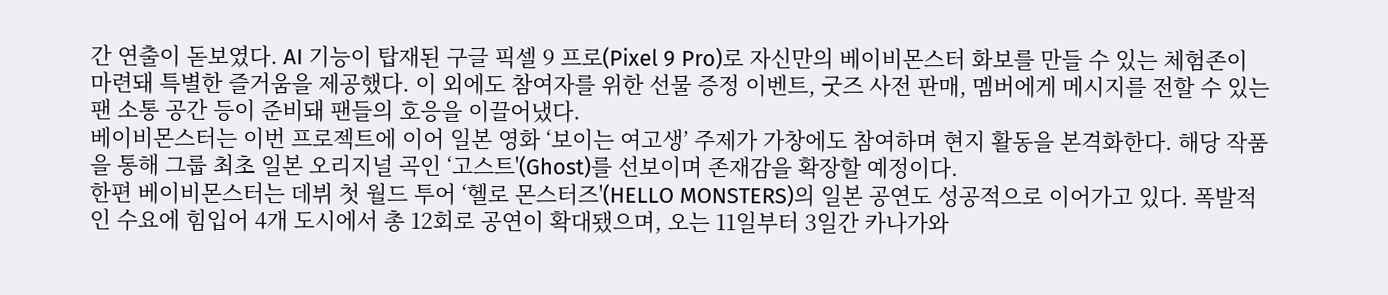간 연출이 돋보였다. AI 기능이 탑재된 구글 픽셀 9 프로(Pixel 9 Pro)로 자신만의 베이비몬스터 화보를 만들 수 있는 체험존이 마련돼 특별한 즐거움을 제공했다. 이 외에도 참여자를 위한 선물 증정 이벤트, 굿즈 사전 판매, 멤버에게 메시지를 전할 수 있는 팬 소통 공간 등이 준비돼 팬들의 호응을 이끌어냈다.
베이비몬스터는 이번 프로젝트에 이어 일본 영화 ‘보이는 여고생’ 주제가 가창에도 참여하며 현지 활동을 본격화한다. 해당 작품을 통해 그룹 최초 일본 오리지널 곡인 ‘고스트'(Ghost)를 선보이며 존재감을 확장할 예정이다.
한편 베이비몬스터는 데뷔 첫 월드 투어 ‘헬로 몬스터즈'(HELLO MONSTERS)의 일본 공연도 성공적으로 이어가고 있다. 폭발적인 수요에 힘입어 4개 도시에서 총 12회로 공연이 확대됐으며, 오는 11일부터 3일간 카나가와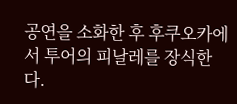공연을 소화한 후 후쿠오카에서 투어의 피날레를 장식한다.